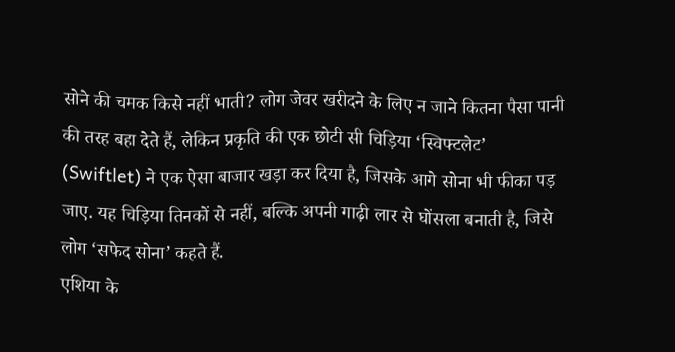सोने की चमक किसे नहीं भाती? लोग जेवर खरीदने के लिए न जाने कितना पैसा पानी की तरह बहा देते हैं, लेकिन प्रकृति की एक छोटी सी चिड़िया ‘स्विफ्टलेट’ (Swiftlet) ने एक ऐसा बाजार खड़ा कर दिया है, जिसके आगे सोना भी फीका पड़ जाए. यह चिड़िया तिनकों से नहीं, बल्कि अपनी गाढ़ी लार से घोंसला बनाती है, जिसे लोग ‘सफेद सोना’ कहते हैं.
एशिया के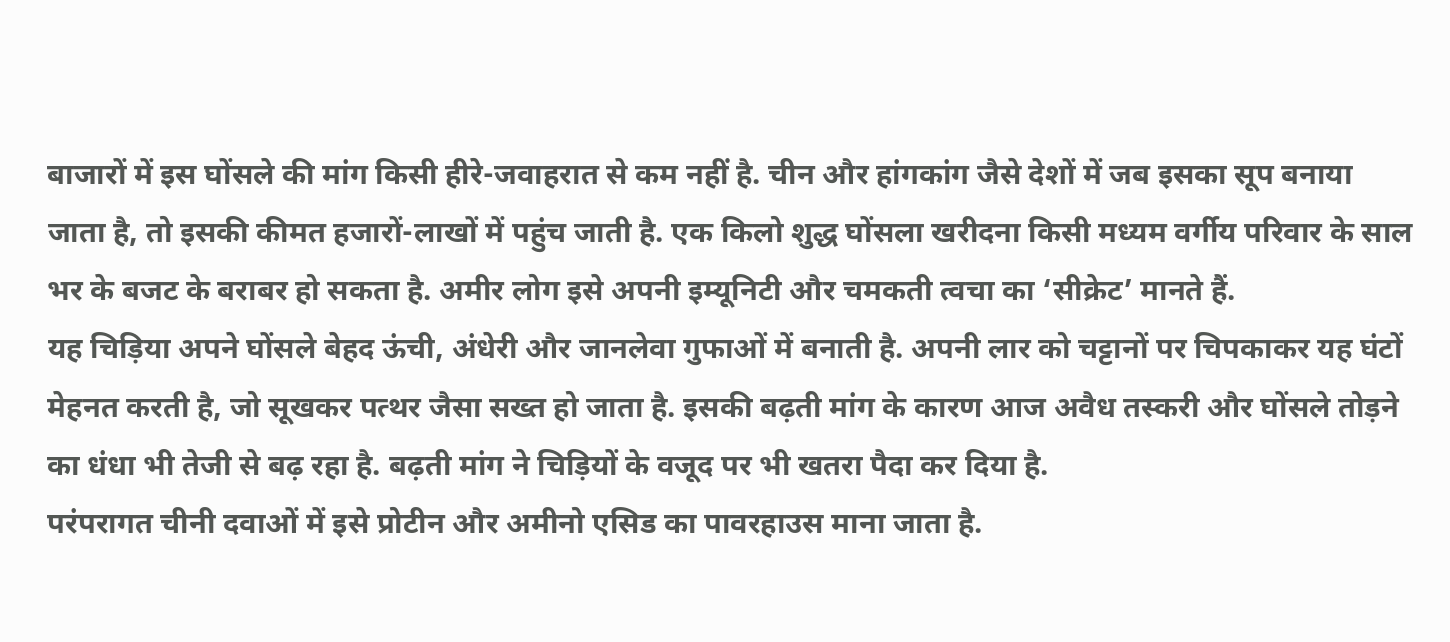बाजारों में इस घोंसले की मांग किसी हीरे-जवाहरात से कम नहीं है. चीन और हांगकांग जैसे देशों में जब इसका सूप बनाया जाता है, तो इसकी कीमत हजारों-लाखों में पहुंच जाती है. एक किलो शुद्ध घोंसला खरीदना किसी मध्यम वर्गीय परिवार के साल भर के बजट के बराबर हो सकता है. अमीर लोग इसे अपनी इम्यूनिटी और चमकती त्वचा का ‘सीक्रेट’ मानते हैं.
यह चिड़िया अपने घोंसले बेहद ऊंची, अंधेरी और जानलेवा गुफाओं में बनाती है. अपनी लार को चट्टानों पर चिपकाकर यह घंटों मेहनत करती है, जो सूखकर पत्थर जैसा सख्त हो जाता है. इसकी बढ़ती मांग के कारण आज अवैध तस्करी और घोंसले तोड़ने का धंधा भी तेजी से बढ़ रहा है. बढ़ती मांग ने चिड़ियों के वजूद पर भी खतरा पैदा कर दिया है.
परंपरागत चीनी दवाओं में इसे प्रोटीन और अमीनो एसिड का पावरहाउस माना जाता है.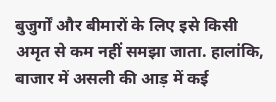बुजुर्गों और बीमारों के लिए इसे किसी अमृत से कम नहीं समझा जाता. हालांकि, बाजार में असली की आड़ में कई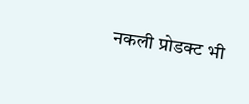नकली प्रोडक्ट भी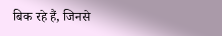बिक रहे हैं, जिनसे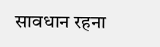सावधान रहना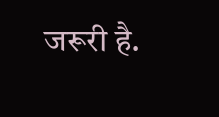जरूरी है.